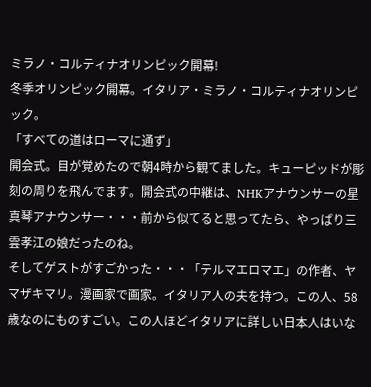ミラノ・コルティナオリンピック開幕!
冬季オリンピック開幕。イタリア・ミラノ・コルティナオリンピック。
「すべての道はローマに通ず」
開会式。目が覚めたので朝4時から観てました。キューピッドが彫刻の周りを飛んでます。開会式の中継は、NHKアナウンサーの星真琴アナウンサー・・・前から似てると思ってたら、やっぱり三雲孝江の娘だったのね。
そしてゲストがすごかった・・・「テルマエロマエ」の作者、ヤマザキマリ。漫画家で画家。イタリア人の夫を持つ。この人、58歳なのにものすごい。この人ほどイタリアに詳しい日本人はいな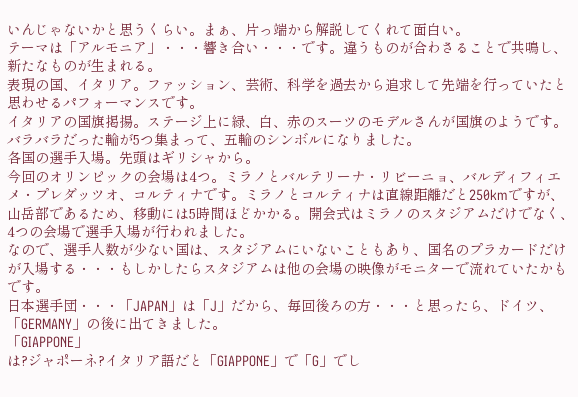いんじゃないかと思うくらい。まぁ、片っ端から解説してくれて面白い。
テーマは「アルモニア」・・・響き合い・・・です。違うものが合わさることで共鳴し、新たなものが生まれる。
表現の国、イタリア。ファッション、芸術、科学を過去から追求して先端を行っていたと思わせるパフォーマンスです。
イタリアの国旗掲揚。ステージ上に緑、白、赤のスーツのモデルさんが国旗のようです。
バラバラだった輪が5つ集まって、五輪のシンボルになりました。
各国の選手入場。先頭はギリシャから。
今回のオリンピックの会場は4つ。ミラノとバルテリーナ・リビーニョ、バルディフィエメ・プレダッツオ、コルティナです。ミラノとコルティナは直線距離だと250kmですが、山岳部であるため、移動には5時間ほどかかる。開会式はミラノのスタジアムだけでなく、4つの会場で選手入場が行われました。
なので、選手人数が少ない国は、スタジアムにいないこともあり、国名のプラカードだけが入場する・・・もしかしたらスタジアムは他の会場の映像がモニターで流れていたかもです。
日本選手団・・・「JAPAN」は「J」だから、毎回後ろの方・・・と思ったら、ドイツ、「GERMANY」の後に出てきました。
「GIAPPONE」
は?ジャポーネ?イタリア語だと「GIAPPONE」で「G」でし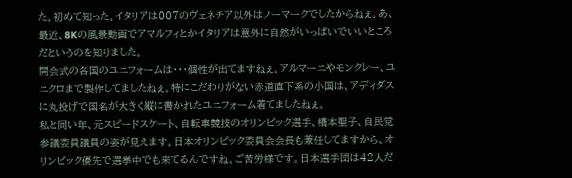た。初めて知った。イタリアは007のヴェネチア以外はノーマークでしたからねぇ。あ、最近、8Kの風景動画でアマルフィとかイタリアは意外に自然がいっぱいでいいところだというのを知りました。
開会式の各国のユニフォームは・・・個性が出てますねぇ。アルマーニやモンクレー、ユニクロまで製作してましたねぇ。特にこだわりがない赤道直下系の小国は、アディダスに丸投げで国名が大きく縦に書かれたユニフォーム着てましたねぇ。
私と同い年、元スピードスケート、自転車競技のオリンピック選手、橋本聖子、自民党参議委員議員の姿が見えます。日本オリンピック委員会会長も兼任してますから、オリンピック優先で選挙中でも来てるんですね。ご苦労様です。日本選手団は42人だ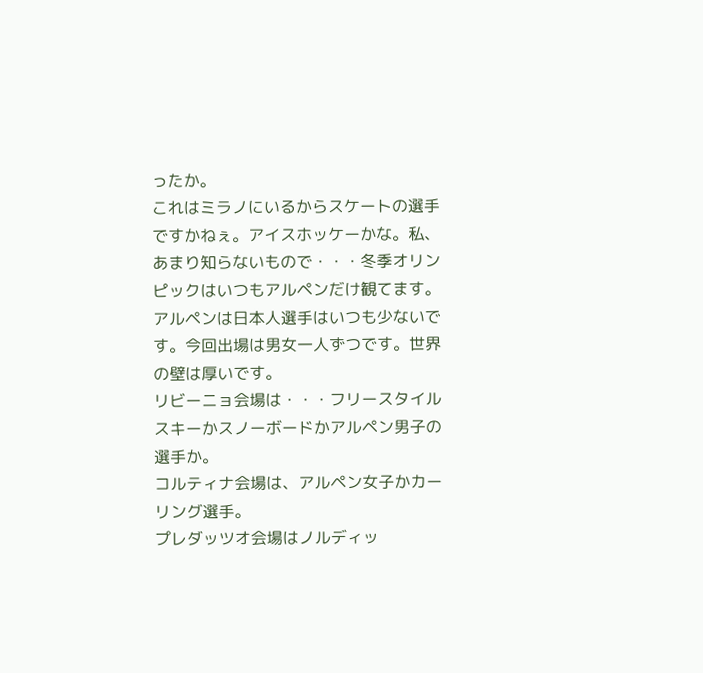ったか。
これはミラノにいるからスケートの選手ですかねぇ。アイスホッケーかな。私、あまり知らないもので・・・冬季オリンピックはいつもアルペンだけ観てます。アルペンは日本人選手はいつも少ないです。今回出場は男女一人ずつです。世界の壁は厚いです。
リビーニョ会場は・・・フリースタイルスキーかスノーボードかアルペン男子の選手か。
コルティナ会場は、アルペン女子かカーリング選手。
プレダッツオ会場はノルディッ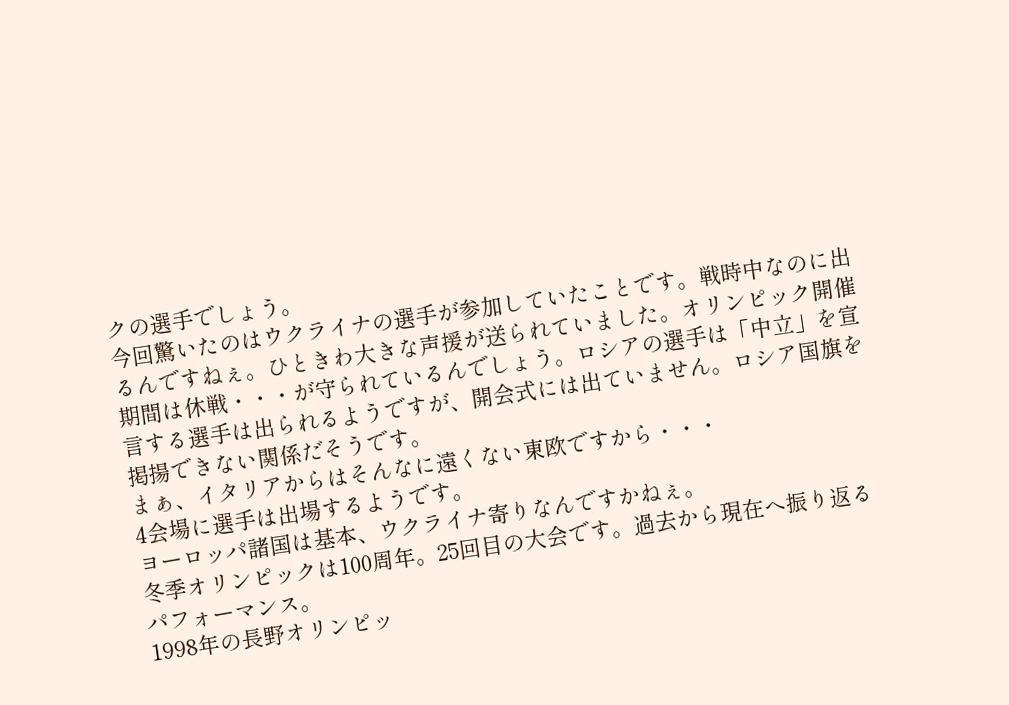クの選手でしょう。
今回驚いたのはウクライナの選手が参加していたことです。戦時中なのに出るんですねぇ。ひときわ大きな声援が送られていました。オリンピック開催期間は休戦・・・が守られているんでしょう。ロシアの選手は「中立」を宣言する選手は出られるようですが、開会式には出ていません。ロシア国旗を掲揚できない関係だそうです。
まぁ、イタリアからはそんなに遠くない東欧ですから・・・
4会場に選手は出場するようです。
ヨーロッパ諸国は基本、ウクライナ寄りなんですかねぇ。
冬季オリンピックは100周年。25回目の大会です。過去から現在へ振り返るパフォーマンス。
1998年の長野オリンピッ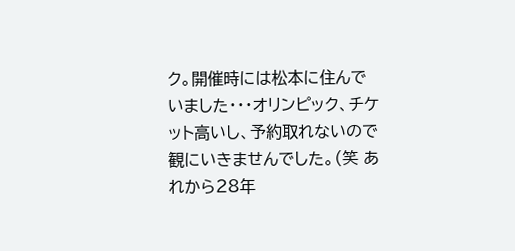ク。開催時には松本に住んでいました・・・オリンピック、チケット高いし、予約取れないので観にいきませんでした。(笑 あれから28年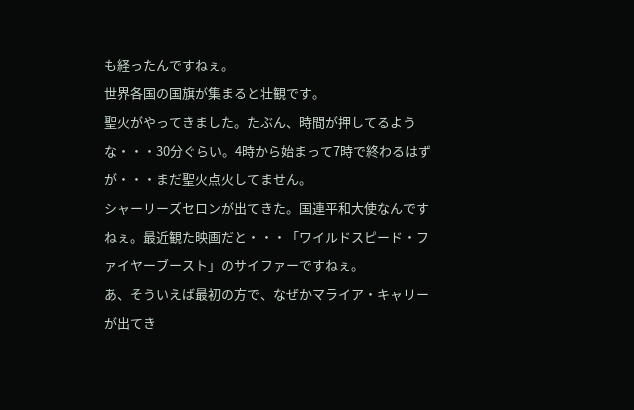も経ったんですねぇ。
世界各国の国旗が集まると壮観です。
聖火がやってきました。たぶん、時間が押してるような・・・30分ぐらい。4時から始まって7時で終わるはずが・・・まだ聖火点火してません。
シャーリーズセロンが出てきた。国連平和大使なんですねぇ。最近観た映画だと・・・「ワイルドスピード・ファイヤーブースト」のサイファーですねぇ。
あ、そういえば最初の方で、なぜかマライア・キャリーが出てき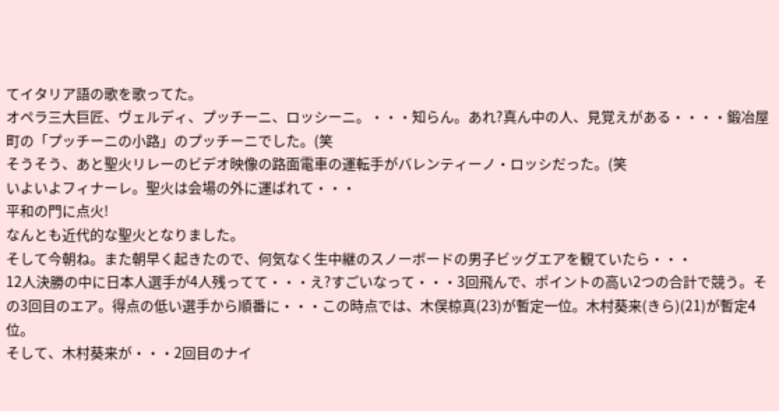てイタリア語の歌を歌ってた。
オペラ三大巨匠、ヴェルディ、プッチーニ、ロッシーニ。・・・知らん。あれ?真ん中の人、見覚えがある・・・・鍛冶屋町の「プッチーニの小路」のプッチーニでした。(笑
そうそう、あと聖火リレーのビデオ映像の路面電車の運転手がバレンティーノ・ロッシだった。(笑
いよいよフィナーレ。聖火は会場の外に運ばれて・・・
平和の門に点火!
なんとも近代的な聖火となりました。
そして今朝ね。また朝早く起きたので、何気なく生中継のスノーボードの男子ビッグエアを観ていたら・・・
12人決勝の中に日本人選手が4人残ってて・・・え?すごいなって・・・3回飛んで、ポイントの高い2つの合計で競う。その3回目のエア。得点の低い選手から順番に・・・この時点では、木俣椋真(23)が暫定一位。木村葵来(きら)(21)が暫定4位。
そして、木村葵来が・・・2回目のナイ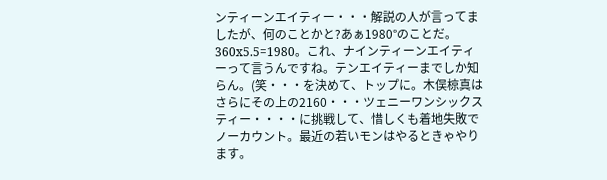ンティーンエイティー・・・解説の人が言ってましたが、何のことかと?あぁ1980°のことだ。360x5.5=1980。これ、ナインティーンエイティーって言うんですね。テンエイティーまでしか知らん。(笑・・・を決めて、トップに。木俣椋真はさらにその上の2160・・・ツェニーワンシックスティー・・・・に挑戦して、惜しくも着地失敗でノーカウント。最近の若いモンはやるときゃやります。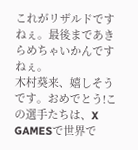これがリザルドですねぇ。最後まであきらめちゃいかんですねぇ。
木村葵来、嬉しそうです。おめでとう!この選手たちは、X GAMESで世界で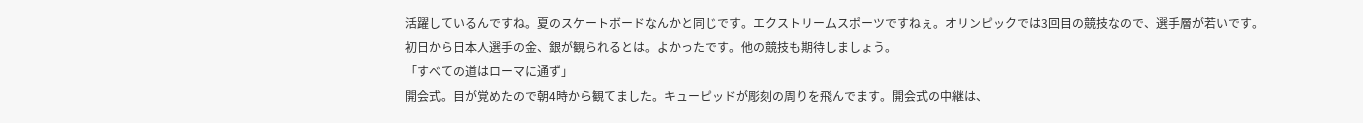活躍しているんですね。夏のスケートボードなんかと同じです。エクストリームスポーツですねぇ。オリンピックでは3回目の競技なので、選手層が若いです。
初日から日本人選手の金、銀が観られるとは。よかったです。他の競技も期待しましょう。
「すべての道はローマに通ず」
開会式。目が覚めたので朝4時から観てました。キューピッドが彫刻の周りを飛んでます。開会式の中継は、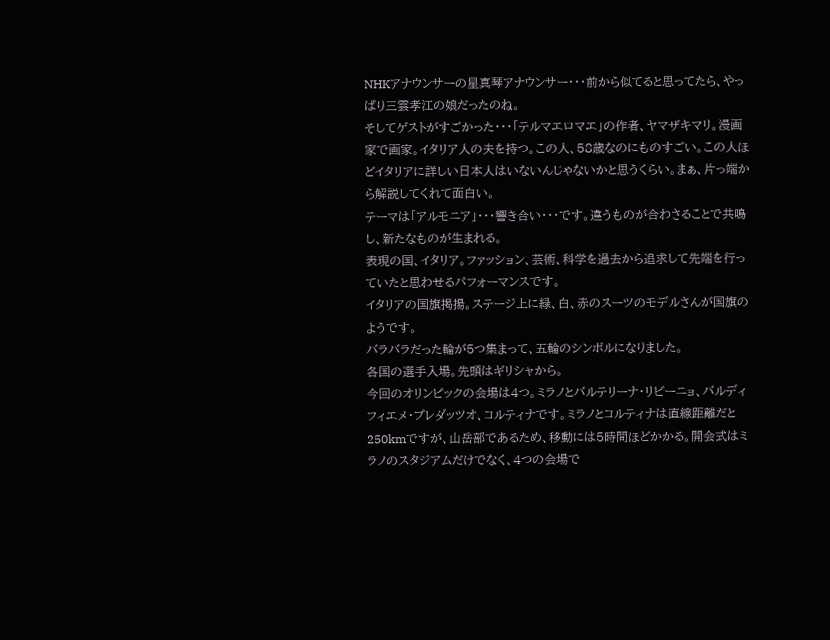NHKアナウンサーの星真琴アナウンサー・・・前から似てると思ってたら、やっぱり三雲孝江の娘だったのね。
そしてゲストがすごかった・・・「テルマエロマエ」の作者、ヤマザキマリ。漫画家で画家。イタリア人の夫を持つ。この人、58歳なのにものすごい。この人ほどイタリアに詳しい日本人はいないんじゃないかと思うくらい。まぁ、片っ端から解説してくれて面白い。
テーマは「アルモニア」・・・響き合い・・・です。違うものが合わさることで共鳴し、新たなものが生まれる。
表現の国、イタリア。ファッション、芸術、科学を過去から追求して先端を行っていたと思わせるパフォーマンスです。
イタリアの国旗掲揚。ステージ上に緑、白、赤のスーツのモデルさんが国旗のようです。
バラバラだった輪が5つ集まって、五輪のシンボルになりました。
各国の選手入場。先頭はギリシャから。
今回のオリンピックの会場は4つ。ミラノとバルテリーナ・リビーニョ、バルディフィエメ・プレダッツオ、コルティナです。ミラノとコルティナは直線距離だと250kmですが、山岳部であるため、移動には5時間ほどかかる。開会式はミラノのスタジアムだけでなく、4つの会場で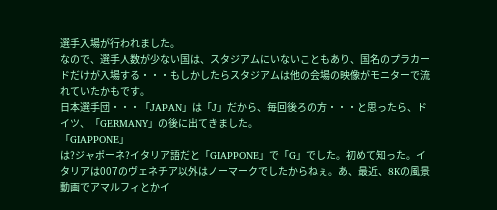選手入場が行われました。
なので、選手人数が少ない国は、スタジアムにいないこともあり、国名のプラカードだけが入場する・・・もしかしたらスタジアムは他の会場の映像がモニターで流れていたかもです。
日本選手団・・・「JAPAN」は「J」だから、毎回後ろの方・・・と思ったら、ドイツ、「GERMANY」の後に出てきました。
「GIAPPONE」
は?ジャポーネ?イタリア語だと「GIAPPONE」で「G」でした。初めて知った。イタリアは007のヴェネチア以外はノーマークでしたからねぇ。あ、最近、8Kの風景動画でアマルフィとかイ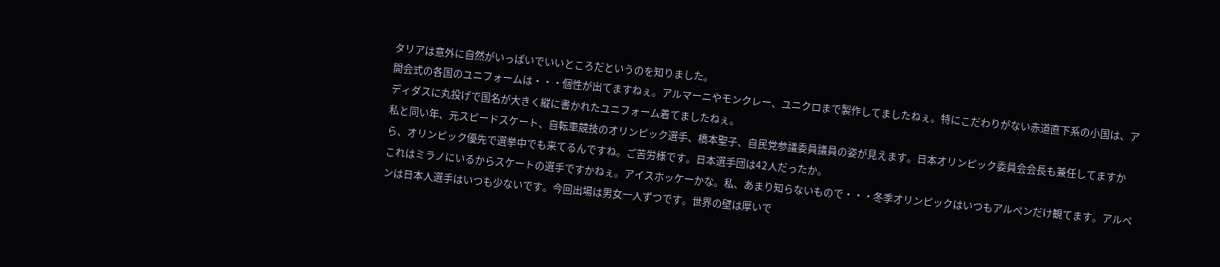タリアは意外に自然がいっぱいでいいところだというのを知りました。
開会式の各国のユニフォームは・・・個性が出てますねぇ。アルマーニやモンクレー、ユニクロまで製作してましたねぇ。特にこだわりがない赤道直下系の小国は、アディダスに丸投げで国名が大きく縦に書かれたユニフォーム着てましたねぇ。
私と同い年、元スピードスケート、自転車競技のオリンピック選手、橋本聖子、自民党参議委員議員の姿が見えます。日本オリンピック委員会会長も兼任してますから、オリンピック優先で選挙中でも来てるんですね。ご苦労様です。日本選手団は42人だったか。
これはミラノにいるからスケートの選手ですかねぇ。アイスホッケーかな。私、あまり知らないもので・・・冬季オリンピックはいつもアルペンだけ観てます。アルペンは日本人選手はいつも少ないです。今回出場は男女一人ずつです。世界の壁は厚いで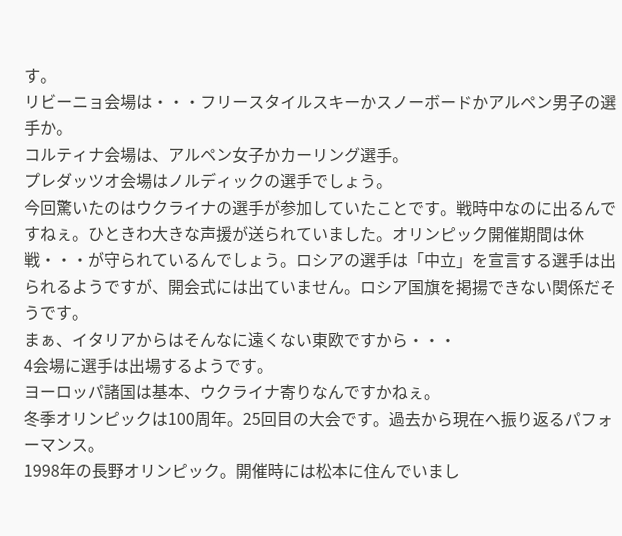す。
リビーニョ会場は・・・フリースタイルスキーかスノーボードかアルペン男子の選手か。
コルティナ会場は、アルペン女子かカーリング選手。
プレダッツオ会場はノルディックの選手でしょう。
今回驚いたのはウクライナの選手が参加していたことです。戦時中なのに出るんですねぇ。ひときわ大きな声援が送られていました。オリンピック開催期間は休戦・・・が守られているんでしょう。ロシアの選手は「中立」を宣言する選手は出られるようですが、開会式には出ていません。ロシア国旗を掲揚できない関係だそうです。
まぁ、イタリアからはそんなに遠くない東欧ですから・・・
4会場に選手は出場するようです。
ヨーロッパ諸国は基本、ウクライナ寄りなんですかねぇ。
冬季オリンピックは100周年。25回目の大会です。過去から現在へ振り返るパフォーマンス。
1998年の長野オリンピック。開催時には松本に住んでいまし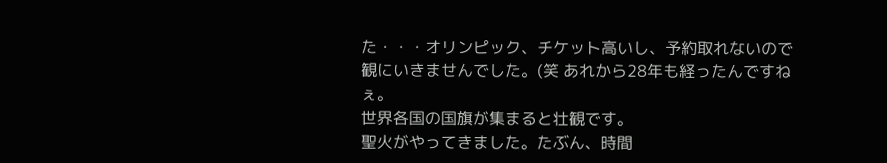た・・・オリンピック、チケット高いし、予約取れないので観にいきませんでした。(笑 あれから28年も経ったんですねぇ。
世界各国の国旗が集まると壮観です。
聖火がやってきました。たぶん、時間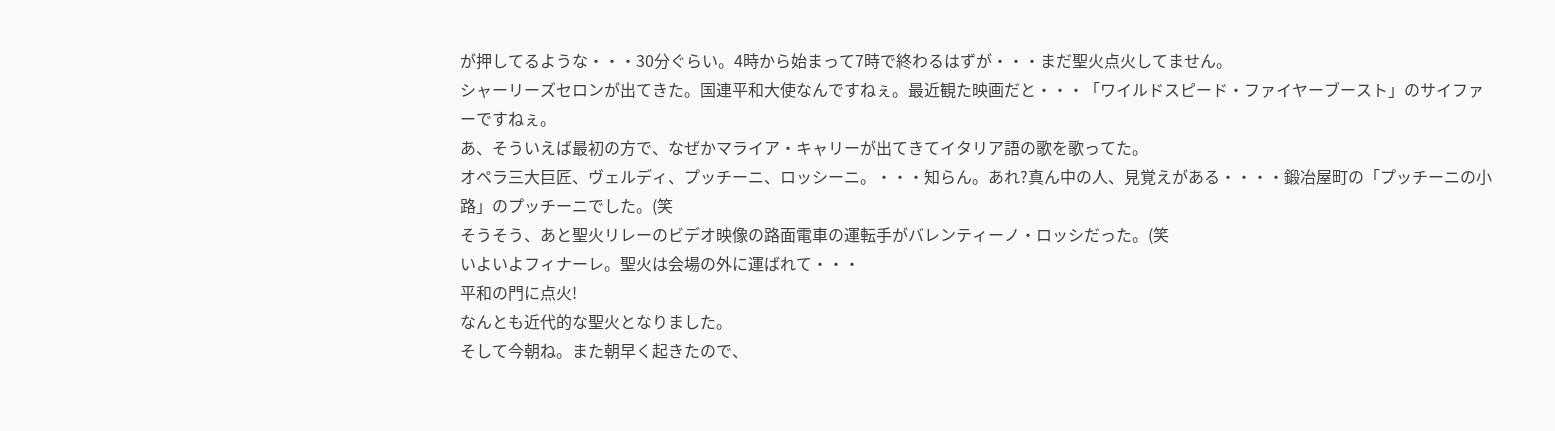が押してるような・・・30分ぐらい。4時から始まって7時で終わるはずが・・・まだ聖火点火してません。
シャーリーズセロンが出てきた。国連平和大使なんですねぇ。最近観た映画だと・・・「ワイルドスピード・ファイヤーブースト」のサイファーですねぇ。
あ、そういえば最初の方で、なぜかマライア・キャリーが出てきてイタリア語の歌を歌ってた。
オペラ三大巨匠、ヴェルディ、プッチーニ、ロッシーニ。・・・知らん。あれ?真ん中の人、見覚えがある・・・・鍛冶屋町の「プッチーニの小路」のプッチーニでした。(笑
そうそう、あと聖火リレーのビデオ映像の路面電車の運転手がバレンティーノ・ロッシだった。(笑
いよいよフィナーレ。聖火は会場の外に運ばれて・・・
平和の門に点火!
なんとも近代的な聖火となりました。
そして今朝ね。また朝早く起きたので、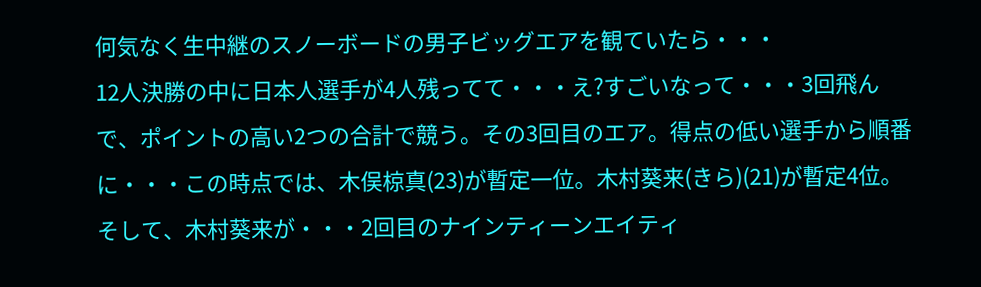何気なく生中継のスノーボードの男子ビッグエアを観ていたら・・・
12人決勝の中に日本人選手が4人残ってて・・・え?すごいなって・・・3回飛んで、ポイントの高い2つの合計で競う。その3回目のエア。得点の低い選手から順番に・・・この時点では、木俣椋真(23)が暫定一位。木村葵来(きら)(21)が暫定4位。
そして、木村葵来が・・・2回目のナインティーンエイティ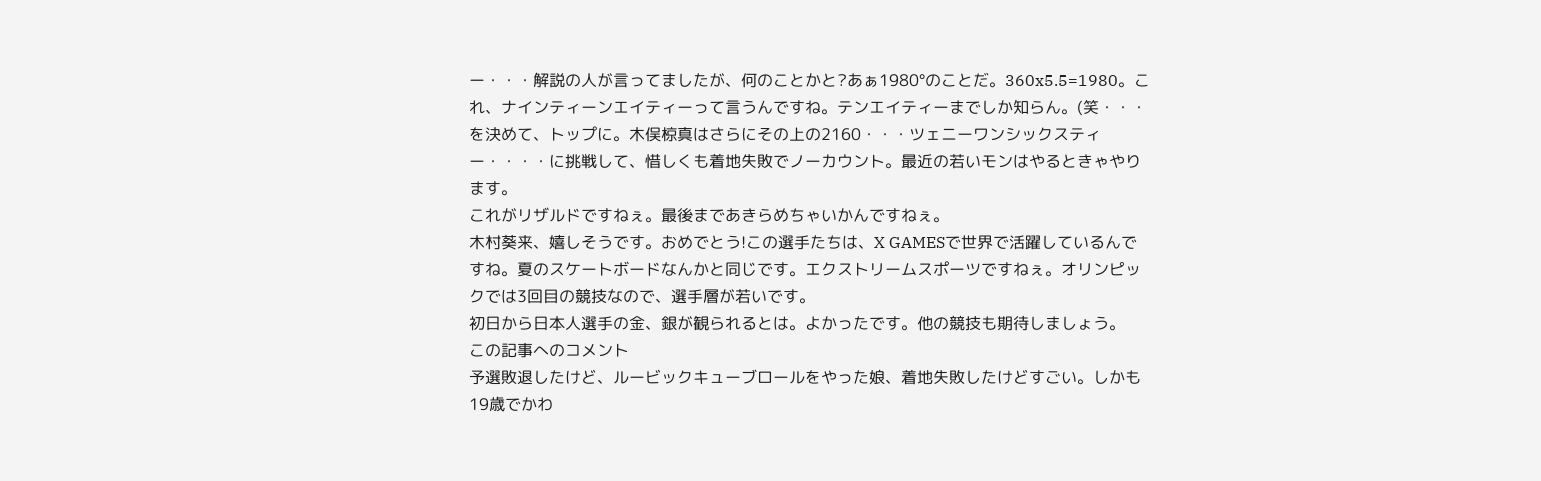ー・・・解説の人が言ってましたが、何のことかと?あぁ1980°のことだ。360x5.5=1980。これ、ナインティーンエイティーって言うんですね。テンエイティーまでしか知らん。(笑・・・を決めて、トップに。木俣椋真はさらにその上の2160・・・ツェニーワンシックスティー・・・・に挑戦して、惜しくも着地失敗でノーカウント。最近の若いモンはやるときゃやります。
これがリザルドですねぇ。最後まであきらめちゃいかんですねぇ。
木村葵来、嬉しそうです。おめでとう!この選手たちは、X GAMESで世界で活躍しているんですね。夏のスケートボードなんかと同じです。エクストリームスポーツですねぇ。オリンピックでは3回目の競技なので、選手層が若いです。
初日から日本人選手の金、銀が観られるとは。よかったです。他の競技も期待しましょう。
この記事へのコメント
予選敗退したけど、ルービックキューブロールをやった娘、着地失敗したけどすごい。しかも19歳でかわ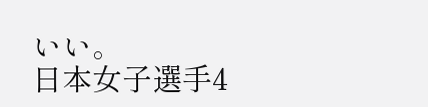いい。
日本女子選手4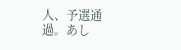人、予選通過。あし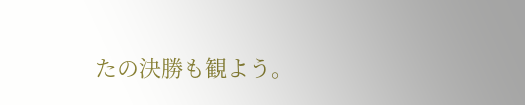たの決勝も観よう。